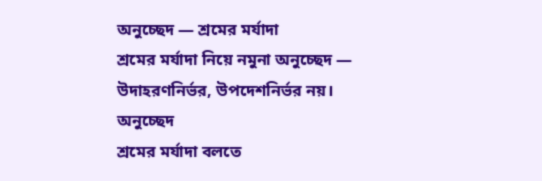অনুচ্ছেদ — শ্রমের মর্যাদা
শ্রমের মর্যাদা নিয়ে নমুনা অনুচ্ছেদ — উদাহরণনির্ভর, উপদেশনির্ভর নয়।
অনুচ্ছেদ
শ্রমের মর্যাদা বলতে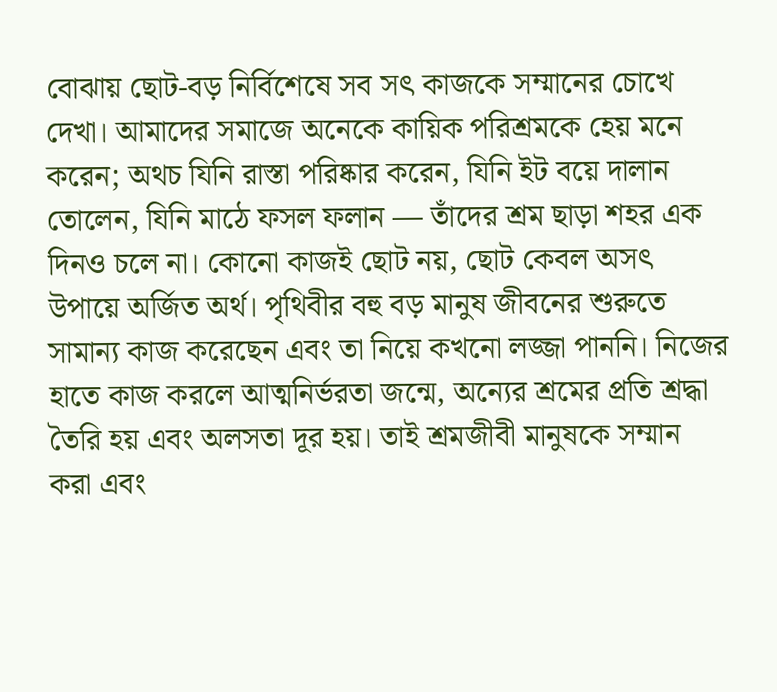বোঝায় ছোট-বড় নির্বিশেষে সব সৎ কাজকে সম্মানের চোখে দেখা। আমাদের সমাজে অনেকে কায়িক পরিশ্রমকে হেয় মনে করেন; অথচ যিনি রাস্তা পরিষ্কার করেন, যিনি ইট বয়ে দালান তোলেন, যিনি মাঠে ফসল ফলান — তাঁদের শ্রম ছাড়া শহর এক দিনও চলে না। কোনো কাজই ছোট নয়, ছোট কেবল অসৎ উপায়ে অর্জিত অর্থ। পৃথিবীর বহু বড় মানুষ জীবনের শুরুতে সামান্য কাজ করেছেন এবং তা নিয়ে কখনো লজ্জা পাননি। নিজের হাতে কাজ করলে আত্মনির্ভরতা জন্মে, অন্যের শ্রমের প্রতি শ্রদ্ধা তৈরি হয় এবং অলসতা দূর হয়। তাই শ্রমজীবী মানুষকে সম্মান করা এবং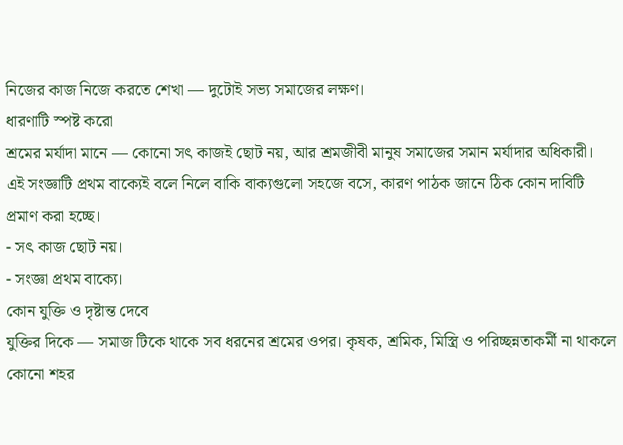নিজের কাজ নিজে করতে শেখা — দুটোই সভ্য সমাজের লক্ষণ।
ধারণাটি স্পষ্ট করো
শ্রমের মর্যাদা মানে — কোনো সৎ কাজই ছোট নয়, আর শ্রমজীবী মানুষ সমাজের সমান মর্যাদার অধিকারী।
এই সংজ্ঞাটি প্রথম বাক্যেই বলে নিলে বাকি বাক্যগুলো সহজে বসে, কারণ পাঠক জানে ঠিক কোন দাবিটি প্রমাণ করা হচ্ছে।
- সৎ কাজ ছোট নয়।
- সংজ্ঞা প্রথম বাক্যে।
কোন যুক্তি ও দৃষ্টান্ত দেবে
যুক্তির দিকে — সমাজ টিকে থাকে সব ধরনের শ্রমের ওপর। কৃষক, শ্রমিক, মিস্ত্রি ও পরিচ্ছন্নতাকর্মী না থাকলে কোনো শহর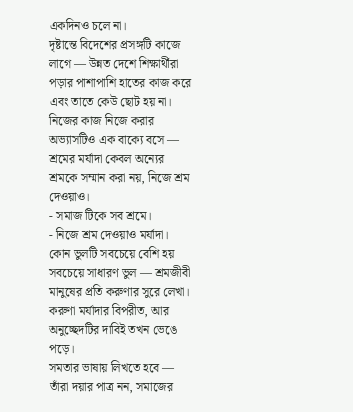একদিনও চলে না।
দৃষ্টান্তে বিদেশের প্রসঙ্গটি কাজে লাগে — উন্নত দেশে শিক্ষার্থীরা পড়ার পাশাপাশি হাতের কাজ করে এবং তাতে কেউ ছোট হয় না।
নিজের কাজ নিজে করার অভ্যাসটিও এক বাক্যে বসে — শ্রমের মর্যাদা কেবল অন্যের শ্রমকে সম্মান করা নয়, নিজে শ্রম দেওয়াও।
- সমাজ টিকে সব শ্রমে।
- নিজে শ্রম দেওয়াও মর্যাদা।
কোন ভুলটি সবচেয়ে বেশি হয়
সবচেয়ে সাধারণ ভুল — শ্রমজীবী মানুষের প্রতি করুণার সুরে লেখা। করুণা মর্যাদার বিপরীত, আর অনুচ্ছেদটির দাবিই তখন ভেঙে পড়ে।
সমতার ভাষায় লিখতে হবে — তাঁরা দয়ার পাত্র নন, সমাজের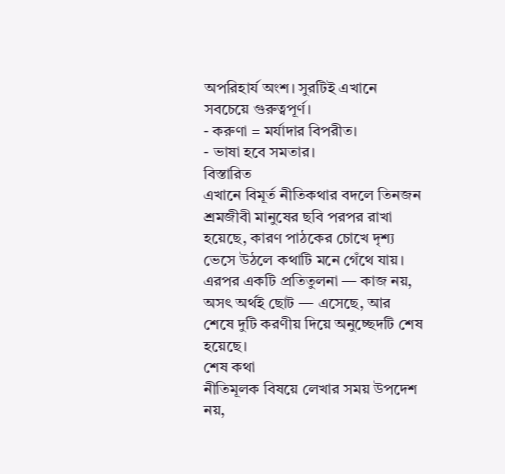অপরিহার্য অংশ। সুরটিই এখানে সবচেয়ে গুরুত্বপূর্ণ।
- করুণা = মর্যাদার বিপরীত।
- ভাষা হবে সমতার।
বিস্তারিত
এখানে বিমূর্ত নীতিকথার বদলে তিনজন শ্রমজীবী মানুষের ছবি পরপর রাখা হয়েছে, কারণ পাঠকের চোখে দৃশ্য ভেসে উঠলে কথাটি মনে গেঁথে যায়। এরপর একটি প্রতিতুলনা — কাজ নয়, অসৎ অর্থই ছোট — এসেছে, আর শেষে দুটি করণীয় দিয়ে অনুচ্ছেদটি শেষ হয়েছে।
শেষ কথা
নীতিমূলক বিষয়ে লেখার সময় উপদেশ নয়,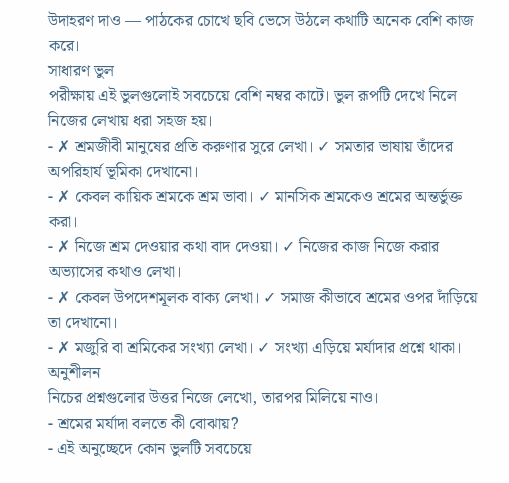উদাহরণ দাও — পাঠকের চোখে ছবি ভেসে উঠলে কথাটি অনেক বেশি কাজ করে।
সাধারণ ভুল
পরীক্ষায় এই ভুলগুলোই সবচেয়ে বেশি নম্বর কাটে। ভুল রূপটি দেখে নিলে নিজের লেখায় ধরা সহজ হয়।
- ✗ শ্রমজীবী মানুষের প্রতি করুণার সুরে লেখা। ✓ সমতার ভাষায় তাঁদের অপরিহার্য ভূমিকা দেখানো।
- ✗ কেবল কায়িক শ্রমকে শ্রম ভাবা। ✓ মানসিক শ্রমকেও শ্রমের অন্তর্ভুক্ত করা।
- ✗ নিজে শ্রম দেওয়ার কথা বাদ দেওয়া। ✓ নিজের কাজ নিজে করার অভ্যাসের কথাও লেখা।
- ✗ কেবল উপদেশমূলক বাক্য লেখা। ✓ সমাজ কীভাবে শ্রমের ওপর দাঁড়িয়ে তা দেখানো।
- ✗ মজুরি বা শ্রমিকের সংখ্যা লেখা। ✓ সংখ্যা এড়িয়ে মর্যাদার প্রশ্নে থাকা।
অনুশীলন
নিচের প্রশ্নগুলোর উত্তর নিজে লেখো, তারপর মিলিয়ে নাও।
- শ্রমের মর্যাদা বলতে কী বোঝায়?
- এই অনুচ্ছেদে কোন ভুলটি সবচেয়ে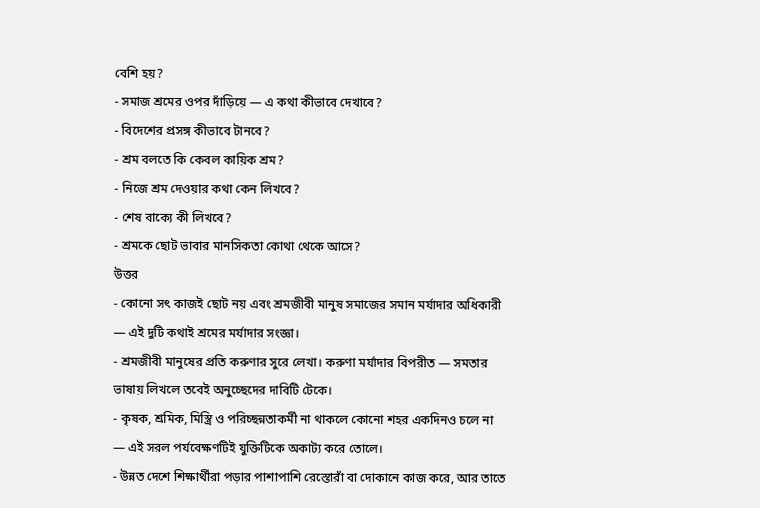বেশি হয়?
- সমাজ শ্রমের ওপর দাঁড়িয়ে — এ কথা কীভাবে দেখাবে?
- বিদেশের প্রসঙ্গ কীভাবে টানবে?
- শ্রম বলতে কি কেবল কায়িক শ্রম?
- নিজে শ্রম দেওয়ার কথা কেন লিখবে?
- শেষ বাক্যে কী লিখবে?
- শ্রমকে ছোট ভাবার মানসিকতা কোথা থেকে আসে?
উত্তর
- কোনো সৎ কাজই ছোট নয় এবং শ্রমজীবী মানুষ সমাজের সমান মর্যাদার অধিকারী — এই দুটি কথাই শ্রমের মর্যাদার সংজ্ঞা।
- শ্রমজীবী মানুষের প্রতি করুণার সুরে লেখা। করুণা মর্যাদার বিপরীত — সমতার ভাষায় লিখলে তবেই অনুচ্ছেদের দাবিটি টেকে।
- কৃষক, শ্রমিক, মিস্ত্রি ও পরিচ্ছন্নতাকর্মী না থাকলে কোনো শহর একদিনও চলে না — এই সরল পর্যবেক্ষণটিই যুক্তিটিকে অকাট্য করে তোলে।
- উন্নত দেশে শিক্ষার্থীরা পড়ার পাশাপাশি রেস্তোরাঁ বা দোকানে কাজ করে, আর তাতে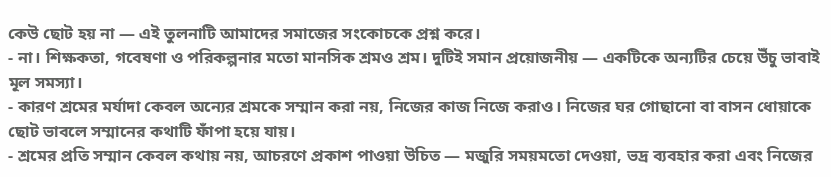কেউ ছোট হয় না — এই তুলনাটি আমাদের সমাজের সংকোচকে প্রশ্ন করে।
- না। শিক্ষকতা, গবেষণা ও পরিকল্পনার মতো মানসিক শ্রমও শ্রম। দুটিই সমান প্রয়োজনীয় — একটিকে অন্যটির চেয়ে উঁচু ভাবাই মূল সমস্যা।
- কারণ শ্রমের মর্যাদা কেবল অন্যের শ্রমকে সম্মান করা নয়, নিজের কাজ নিজে করাও। নিজের ঘর গোছানো বা বাসন ধোয়াকে ছোট ভাবলে সম্মানের কথাটি ফাঁপা হয়ে যায়।
- শ্রমের প্রতি সম্মান কেবল কথায় নয়, আচরণে প্রকাশ পাওয়া উচিত — মজুরি সময়মতো দেওয়া, ভদ্র ব্যবহার করা এবং নিজের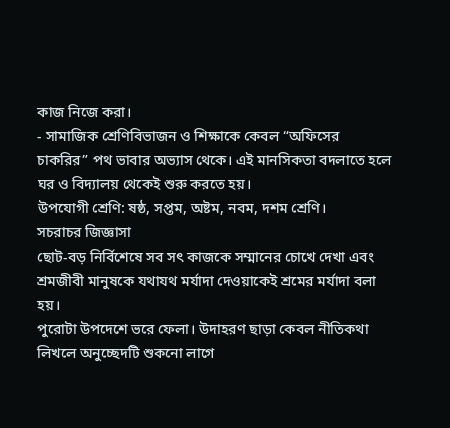কাজ নিজে করা।
- সামাজিক শ্রেণিবিভাজন ও শিক্ষাকে কেবল “অফিসের চাকরির” পথ ভাবার অভ্যাস থেকে। এই মানসিকতা বদলাতে হলে ঘর ও বিদ্যালয় থেকেই শুরু করতে হয়।
উপযোগী শ্রেণি: ষষ্ঠ, সপ্তম, অষ্টম, নবম, দশম শ্রেণি।
সচরাচর জিজ্ঞাসা
ছোট-বড় নির্বিশেষে সব সৎ কাজকে সম্মানের চোখে দেখা এবং শ্রমজীবী মানুষকে যথাযথ মর্যাদা দেওয়াকেই শ্রমের মর্যাদা বলা হয়।
পুরোটা উপদেশে ভরে ফেলা। উদাহরণ ছাড়া কেবল নীতিকথা লিখলে অনুচ্ছেদটি শুকনো লাগে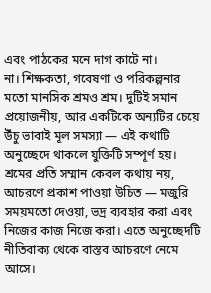এবং পাঠকের মনে দাগ কাটে না।
না। শিক্ষকতা, গবেষণা ও পরিকল্পনার মতো মানসিক শ্রমও শ্রম। দুটিই সমান প্রয়োজনীয়, আর একটিকে অন্যটির চেয়ে উঁচু ভাবাই মূল সমস্যা — এই কথাটি অনুচ্ছেদে থাকলে যুক্তিটি সম্পূর্ণ হয়।
শ্রমের প্রতি সম্মান কেবল কথায় নয়, আচরণে প্রকাশ পাওয়া উচিত — মজুরি সময়মতো দেওয়া, ভদ্র ব্যবহার করা এবং নিজের কাজ নিজে করা। এতে অনুচ্ছেদটি নীতিবাক্য থেকে বাস্তব আচরণে নেমে আসে।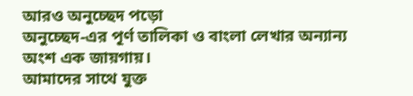আরও অনুচ্ছেদ পড়ো
অনুচ্ছেদ-এর পূর্ণ তালিকা ও বাংলা লেখার অন্যান্য অংশ এক জায়গায়।
আমাদের সাথে যুক্ত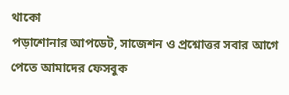থাকো
পড়াশোনার আপডেট, সাজেশন ও প্রশ্নোত্তর সবার আগে পেতে আমাদের ফেসবুক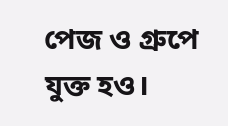পেজ ও গ্রুপে যুক্ত হও।